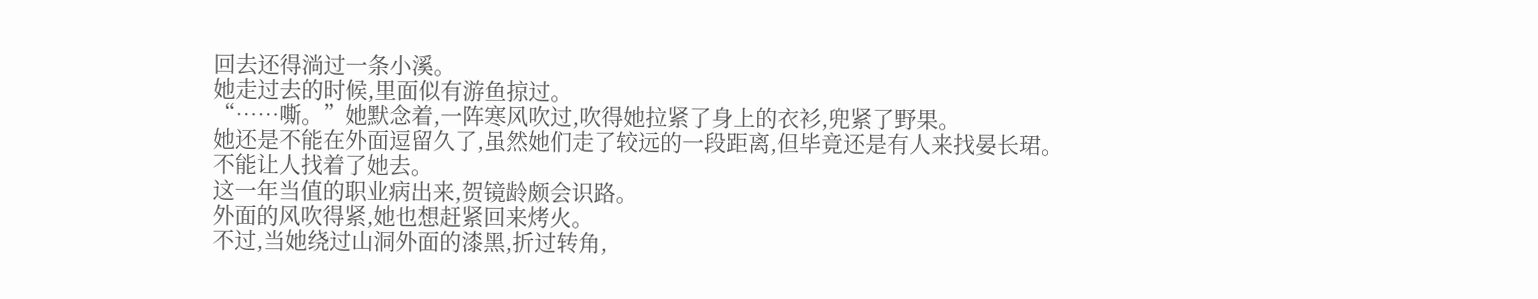回去还得淌过一条小溪。
她走过去的时候,里面似有游鱼掠过。
“……嘶。”她默念着,一阵寒风吹过,吹得她拉紧了身上的衣衫,兜紧了野果。
她还是不能在外面逗留久了,虽然她们走了较远的一段距离,但毕竟还是有人来找晏长珺。
不能让人找着了她去。
这一年当值的职业病出来,贺镜龄颇会识路。
外面的风吹得紧,她也想赶紧回来烤火。
不过,当她绕过山洞外面的漆黑,折过转角,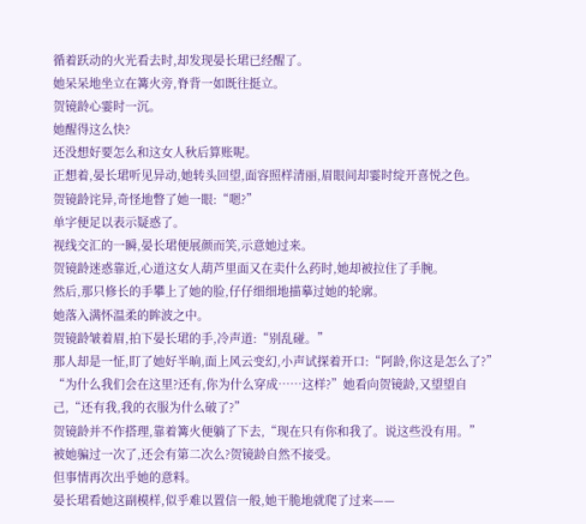循着跃动的火光看去时,却发现晏长珺已经醒了。
她呆呆地坐立在篝火旁,脊背一如既往挺立。
贺镜龄心霎时一沉。
她醒得这么快?
还没想好要怎么和这女人秋后算账呢。
正想着,晏长珺听见异动,她转头回望,面容照样清丽,眉眼间却霎时绽开喜悦之色。
贺镜龄诧异,奇怪地瞥了她一眼:“嗯?”
单字便足以表示疑惑了。
视线交汇的一瞬,晏长珺便展颜而笑,示意她过来。
贺镜龄迷惑靠近,心道这女人葫芦里面又在卖什么药时,她却被拉住了手腕。
然后,那只修长的手攀上了她的脸,仔仔细细地描摹过她的轮廓。
她落入满怀温柔的眸波之中。
贺镜龄皱着眉,拍下晏长珺的手,冷声道:“别乱碰。”
那人却是一怔,盯了她好半晌,面上风云变幻,小声试探着开口:“阿龄,你这是怎么了?”
“为什么我们会在这里?还有,你为什么穿成……这样?”她看向贺镜龄,又望望自己,“还有我,我的衣服为什么破了?”
贺镜龄并不作搭理,靠着篝火便躺了下去,“现在只有你和我了。说这些没有用。”
被她骗过一次了,还会有第二次么?贺镜龄自然不接受。
但事情再次出乎她的意料。
晏长珺看她这副模样,似乎难以置信一般,她干脆地就爬了过来——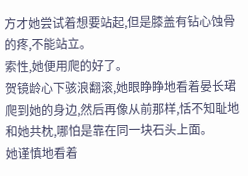方才她尝试着想要站起,但是膝盖有钻心蚀骨的疼,不能站立。
索性,她便用爬的好了。
贺镜龄心下骇浪翻滚,她眼睁睁地看着晏长珺爬到她的身边,然后再像从前那样,恬不知耻地和她共枕,哪怕是靠在同一块石头上面。
她谨慎地看着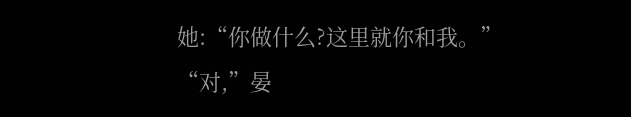她:“你做什么?这里就你和我。”
“对,”晏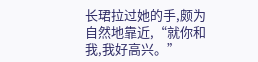长珺拉过她的手,颇为自然地靠近,“就你和我,我好高兴。”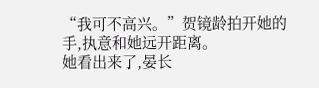“我可不高兴。”贺镜龄拍开她的手,执意和她远开距离。
她看出来了,晏长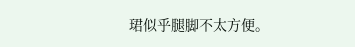珺似乎腿脚不太方便。